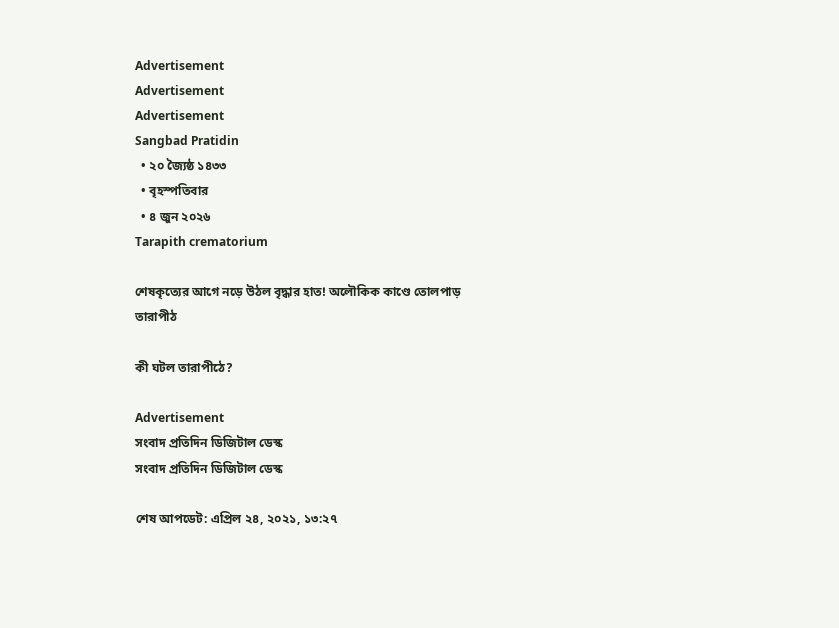Advertisement
Advertisement
Advertisement
Sangbad Pratidin
  • ২০ জ্যৈষ্ঠ ১৪৩৩
  • বৃহস্পতিবার
  • ৪ জুন ২০২৬
Tarapith crematorium

শেষকৃত্যের আগে নড়ে উঠল বৃদ্ধার হাত! অলৌকিক কাণ্ডে তোলপাড় তারাপীঠ

কী ঘটল তারাপীঠে?

Advertisement
সংবাদ প্রতিদিন ডিজিটাল ডেস্ক
সংবাদ প্রতিদিন ডিজিটাল ডেস্ক

শেষ আপডেট: এপ্রিল ২৪, ২০২১, ১৩:২৭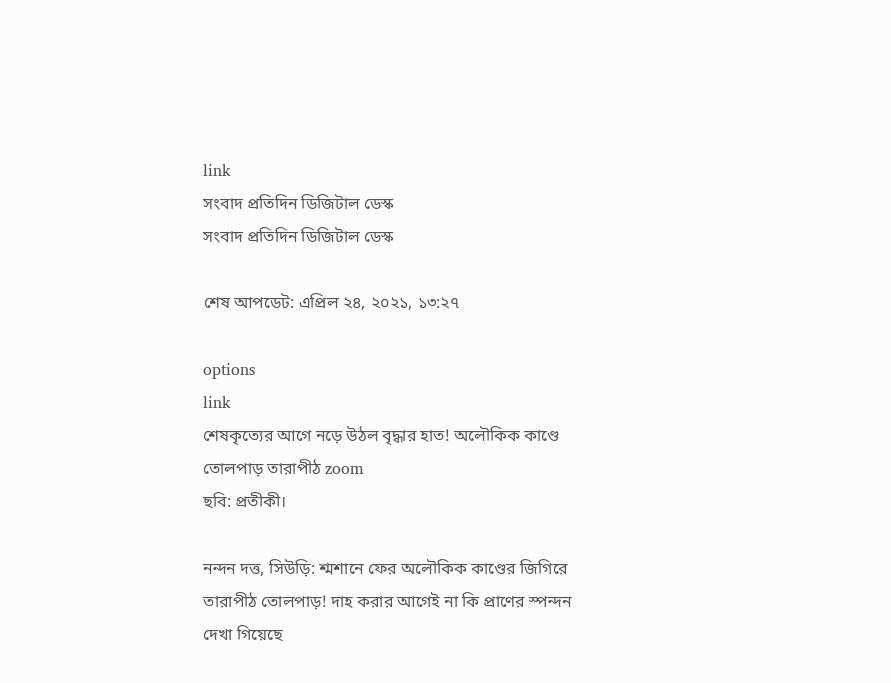link
সংবাদ প্রতিদিন ডিজিটাল ডেস্ক
সংবাদ প্রতিদিন ডিজিটাল ডেস্ক

শেষ আপডেট: এপ্রিল ২৪, ২০২১, ১৩:২৭

options
link
শেষকৃত্যের আগে নড়ে উঠল বৃদ্ধার হাত! অলৌকিক কাণ্ডে তোলপাড় তারাপীঠ zoom
ছবি: প্রতীকী।

নন্দন দত্ত, সিউড়ি: শ্মশানে ফের অলৌকিক কাণ্ডের জিগিরে তারাপীঠ তোলপাড়! দাহ করার আগেই না কি প্রাণের স্পন্দন দেখা গিয়েছে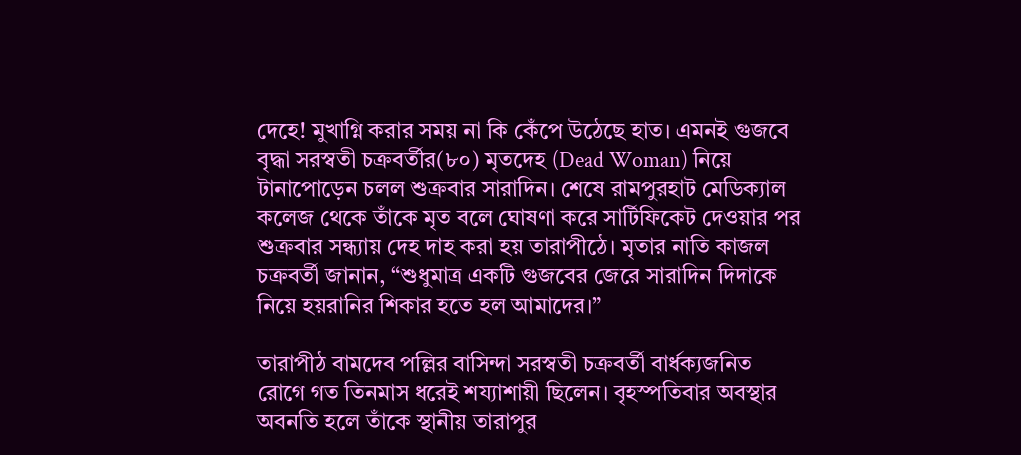দেহে! মুখাগ্নি করার সময় না কি কেঁপে উঠেছে হাত। এমনই গুজবে বৃদ্ধা সরস্বতী চক্রবর্তীর(৮০) মৃতদেহ (Dead Woman) নিয়ে টানাপোড়েন চলল শুক্রবার সারাদিন। শেষে রামপুরহাট মেডিক্যাল কলেজ থেকে তাঁকে মৃত বলে ঘোষণা করে সার্টিফিকেট দেওয়ার পর শুক্রবার সন্ধ্যায় দেহ দাহ করা হয় তারাপীঠে। মৃতার নাতি কাজল চক্রবর্তী জানান, “শুধুমাত্র একটি গুজবের জেরে সারাদিন দিদাকে নিয়ে হয়রানির শিকার হতে হল আমাদের।”

তারাপীঠ বামদেব পল্লির বাসিন্দা সরস্বতী চক্রবর্তী বার্ধক্যজনিত রোগে গত তিনমাস ধরেই শয্যাশায়ী ছিলেন। বৃহস্পতিবার অবস্থার অবনতি হলে তাঁকে স্থানীয় তারাপুর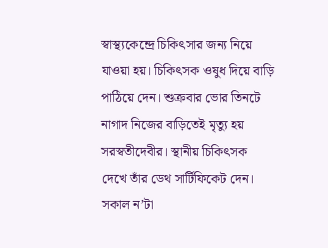স্বাস্থ্যকেন্দ্রে চিকিৎসার জন্য নিয়ে যাওয়া হয়। চিকিৎসক ওষুধ দিয়ে বাড়ি পাঠিয়ে দেন। শুক্রবার ভোর তিনটে নাগাদ নিজের বাড়িতেই মৃত্যু হয় সরস্বতীদেবীর। স্থানীয় চিকিৎসক দেখে তাঁর ডেথ সার্টিফিকেট দেন। সকাল ন’টা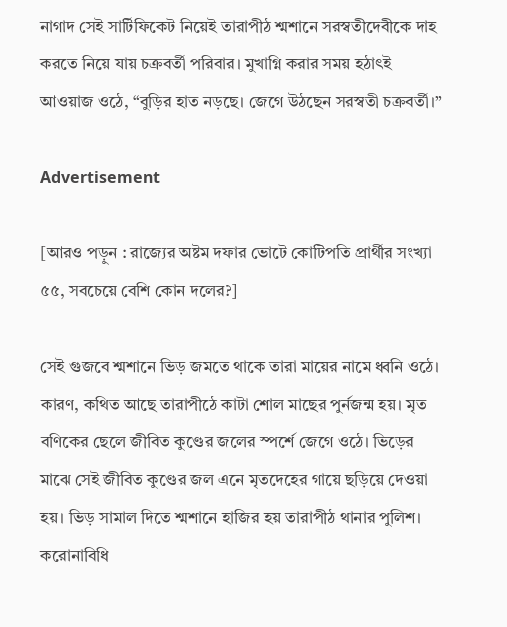নাগাদ সেই সার্টিফিকেট নিয়েই তারাপীঠ শ্মশানে সরস্বতীদেবীকে দাহ করতে নিয়ে যায় চক্রবর্তী পরিবার। মুখাগ্নি করার সময় হঠাৎই আওয়াজ ওঠে, “বুড়ির হাত নড়ছে। জেগে উঠছেন সরস্বতী চক্রবর্তী।”

Advertisement

[আরও পড়ুন : রাজ্যের অষ্টম দফার ভোটে কোটিপতি প্রার্থীর সংখ্যা ৫৫, সবচেয়ে বেশি কোন দলের?]

সেই গুজবে শ্মশানে ভিড় জমতে থাকে তারা মায়ের নামে ধ্বনি ওঠে। কারণ, কথিত আছে তারাপীঠে কাটা শোল মাছের পুর্নজন্ম হয়। মৃত বণিকের ছেলে জীবিত কুণ্ডের জলের স্পর্শে জেগে ওঠে। ভিড়ের মাঝে সেই জীবিত কুণ্ডের জল এনে মৃতদেহের গায়ে ছড়িয়ে দেওয়া হয়। ভিড় সামাল দিতে শ্মশানে হাজির হয় তারাপীঠ থানার পুলিশ। করোনাবিধি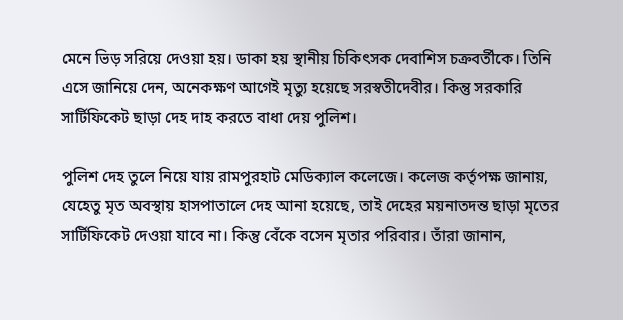মেনে ভিড় সরিয়ে দেওয়া হয়। ডাকা হয় স্থানীয় চিকিৎসক দেবাশিস চক্রবর্তীকে। তিনি এসে জানিয়ে দেন, অনেকক্ষণ আগেই মৃত্যু হয়েছে সরস্বতীদেবীর। কিন্তু সরকারি সার্টিফিকেট ছাড়া দেহ দাহ করতে বাধা দেয় পুলিশ।

পুলিশ দেহ তুলে নিয়ে যায় রামপুরহাট মেডিক্যাল কলেজে। কলেজ কর্তৃপক্ষ জানায়, যেহেতু মৃত অবস্থায় হাসপাতালে দেহ আনা হয়েছে, তাই দেহের ময়নাতদন্ত ছাড়া মৃতের সার্টিফিকেট দেওয়া যাবে না। কিন্তু বেঁকে বসেন মৃতার পরিবার। তাঁরা জানান,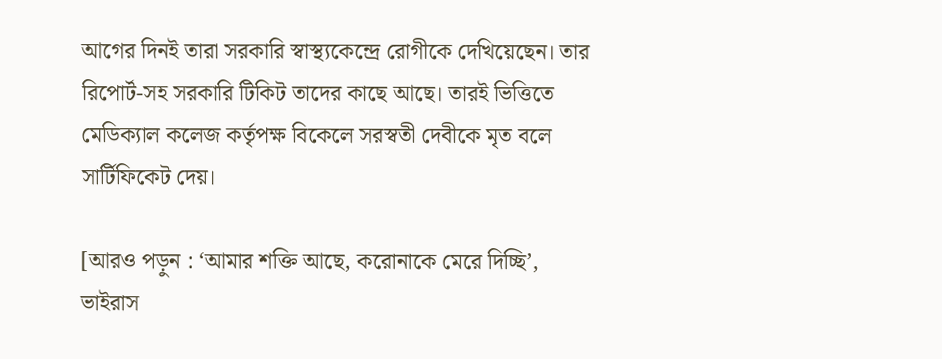আগের দিনই তারা সরকারি স্বাস্থ্যকেন্দ্রে রোগীকে দেখিয়েছেন। তার রিপোর্ট-সহ সরকারি টিকিট তাদের কাছে আছে। তারই ভিত্তিতে মেডিক্যাল কলেজ কর্তৃপক্ষ বিকেলে সরস্বতী দেবীকে মৃত বলে সার্টিফিকেট দেয়।

[আরও পড়ুন : ‘আমার শক্তি আছে, করোনাকে মেরে দিচ্ছি’, ভাইরাস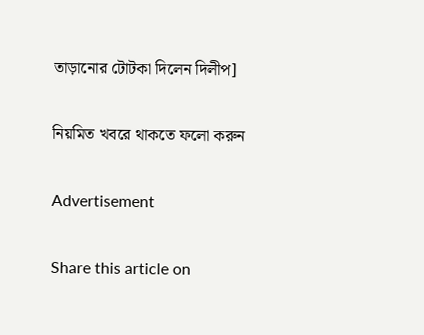তাড়ানোর টোটকা দিলেন দিলীপ]

নিয়মিত খবরে থাকতে ফলো করুন

Advertisement

Share this article on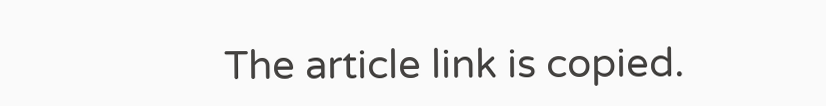The article link is copied.